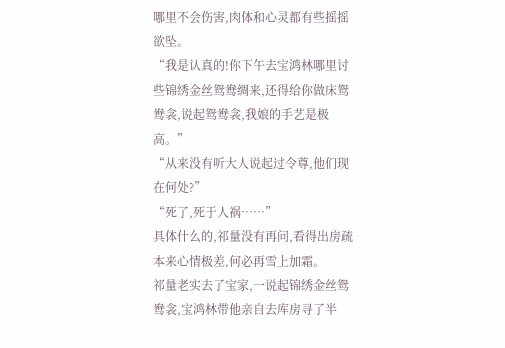哪里不会伤害,肉体和心灵都有些摇摇欲坠。
“我是认真的!你下午去宝鸿林哪里讨些锦绣金丝鸳鸯绸来,还得给你做床鸳鸯衾,说起鸳鸯衾,我娘的手艺是极高。”
“从来没有听大人说起过令尊,他们现在何处?”
“死了,死于人祸……”
具体什么的,祁量没有再问,看得出房疏本来心情极差,何必再雪上加霜。
祁量老实去了宝家,一说起锦绣金丝鸳鸯衾,宝鸿林带他亲自去库房寻了半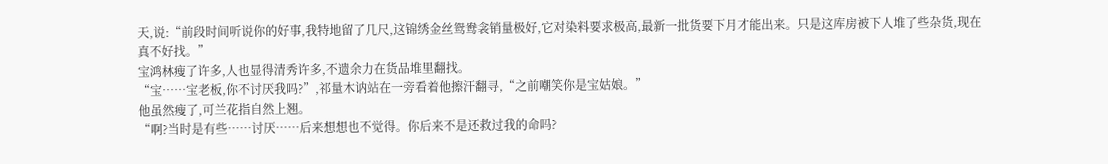天,说:“前段时间听说你的好事,我特地留了几尺,这锦绣金丝鸳鸯衾销量极好,它对染料要求极高,最新一批货要下月才能出来。只是这库房被下人堆了些杂货,现在真不好找。”
宝鸿林瘦了许多,人也显得清秀许多,不遗余力在货品堆里翻找。
“宝……宝老板,你不讨厌我吗?”,祁量木讷站在一旁看着他擦汗翻寻,“之前嘲笑你是宝姑娘。”
他虽然瘦了,可兰花指自然上翘。
“啊?当时是有些……讨厌……后来想想也不觉得。你后来不是还救过我的命吗?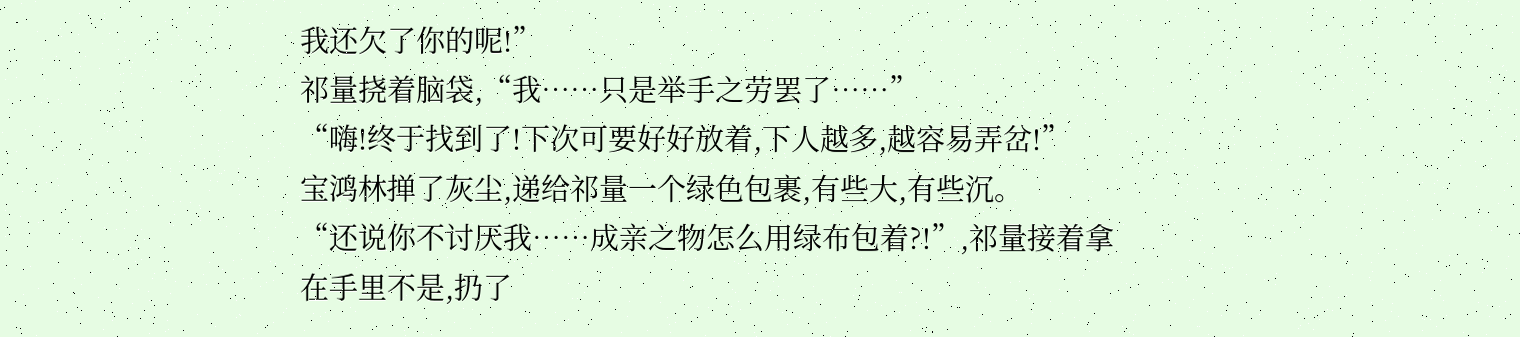我还欠了你的呢!”
祁量挠着脑袋,“我……只是举手之劳罢了……”
“嗨!终于找到了!下次可要好好放着,下人越多,越容易弄岔!”
宝鸿林掸了灰尘,递给祁量一个绿色包裹,有些大,有些沉。
“还说你不讨厌我……成亲之物怎么用绿布包着?!”,祁量接着拿在手里不是,扔了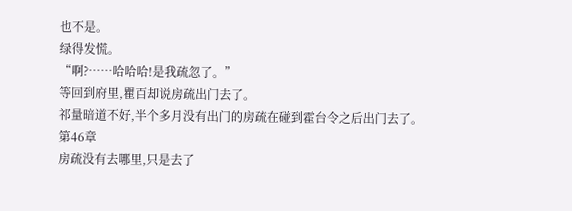也不是。
绿得发慌。
“啊?……哈哈哈!是我疏忽了。”
等回到府里,瞿百却说房疏出门去了。
祁量暗道不好,半个多月没有出门的房疏在碰到霍台令之后出门去了。
第46章
房疏没有去哪里,只是去了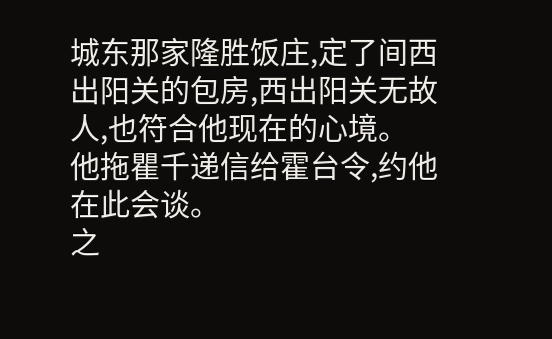城东那家隆胜饭庄,定了间西出阳关的包房,西出阳关无故人,也符合他现在的心境。
他拖瞿千递信给霍台令,约他在此会谈。
之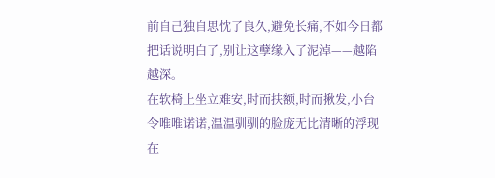前自己独自思忱了良久,避免长痛,不如今日都把话说明白了,别让这孽缘入了泥淖——越陷越深。
在软椅上坐立难安,时而扶额,时而揪发,小台令唯唯诺诺,温温驯驯的脸庞无比清晰的浮现在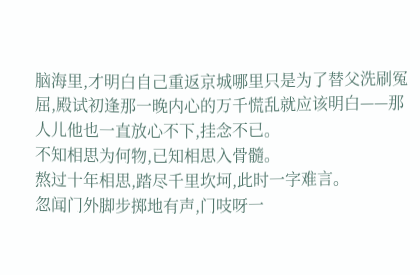脑海里,才明白自己重返京城哪里只是为了替父洗刷冤屈,殿试初逢那一晚内心的万千慌乱就应该明白——那人儿他也一直放心不下,挂念不已。
不知相思为何物,已知相思入骨髓。
熬过十年相思,踏尽千里坎坷,此时一字难言。
忽闻门外脚步掷地有声,门吱呀一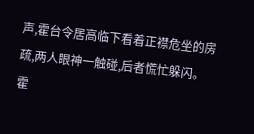声,霍台令居高临下看着正襟危坐的房疏,两人眼神一触碰,后者慌忙躲闪。
霍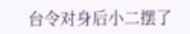台令对身后小二摆了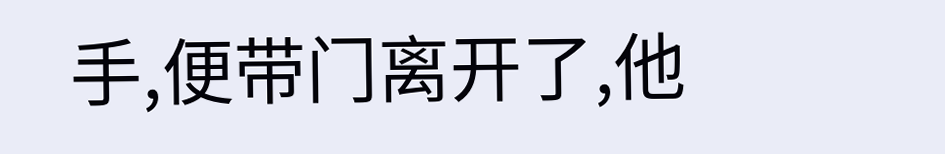手,便带门离开了,他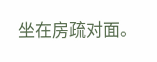坐在房疏对面。